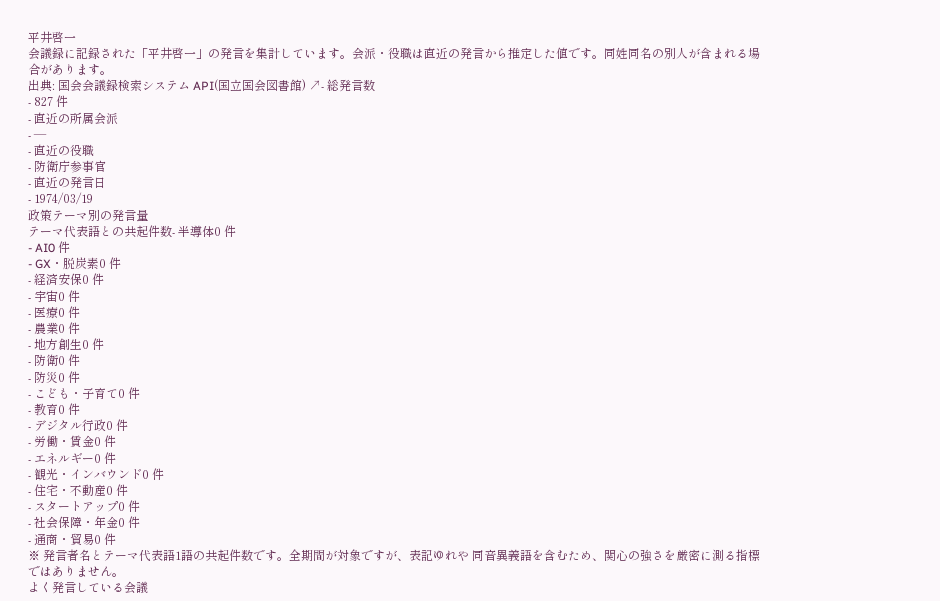平井啓一
会議録に記録された「平井啓一」の発言を集計しています。会派・役職は直近の発言から推定した値です。同姓同名の別人が含まれる場合があります。
出典: 国会会議録検索システム API(国立国会図書館) ↗- 総発言数
- 827 件
- 直近の所属会派
- —
- 直近の役職
- 防衛庁参事官
- 直近の発言日
- 1974/03/19
政策テーマ別の発言量
テーマ代表語との共起件数- 半導体0 件
- AI0 件
- GX・脱炭素0 件
- 経済安保0 件
- 宇宙0 件
- 医療0 件
- 農業0 件
- 地方創生0 件
- 防衛0 件
- 防災0 件
- こども・子育て0 件
- 教育0 件
- デジタル行政0 件
- 労働・賃金0 件
- エネルギー0 件
- 観光・インバウンド0 件
- 住宅・不動産0 件
- スタートアップ0 件
- 社会保障・年金0 件
- 通商・貿易0 件
※ 発言者名とテーマ代表語1語の共起件数です。全期間が対象ですが、表記ゆれや 同音異義語を含むため、関心の強さを厳密に測る指標ではありません。
よく発言している会議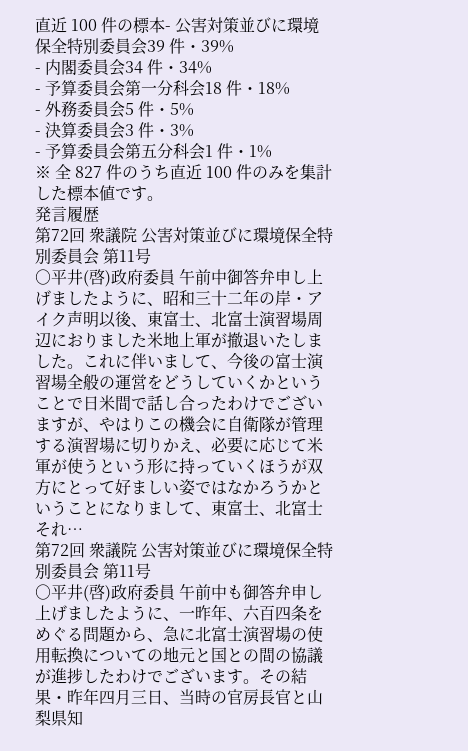直近 100 件の標本- 公害対策並びに環境保全特別委員会39 件・39%
- 内閣委員会34 件・34%
- 予算委員会第一分科会18 件・18%
- 外務委員会5 件・5%
- 決算委員会3 件・3%
- 予算委員会第五分科会1 件・1%
※ 全 827 件のうち直近 100 件のみを集計した標本値です。
発言履歴
第72回 衆議院 公害対策並びに環境保全特別委員会 第11号
○平井(啓)政府委員 午前中御答弁申し上げましたように、昭和三十二年の岸・アイク声明以後、東富士、北富士演習場周辺におりました米地上軍が撤退いたしました。これに伴いまして、今後の富士演習場全般の運営をどうしていくかということで日米間で話し合ったわけでございますが、やはりこの機会に自衛隊が管理する演習場に切りかえ、必要に応じて米軍が使うという形に持っていくほうが双方にとって好ましい姿ではなかろうかということになりまして、東富士、北富士それ…
第72回 衆議院 公害対策並びに環境保全特別委員会 第11号
○平井(啓)政府委員 午前中も御答弁申し上げましたように、一昨年、六百四条をめぐる問題から、急に北富士演習場の使用転換についての地元と国との間の協議が進捗したわけでございます。その結果・昨年四月三日、当時の官房長官と山梨県知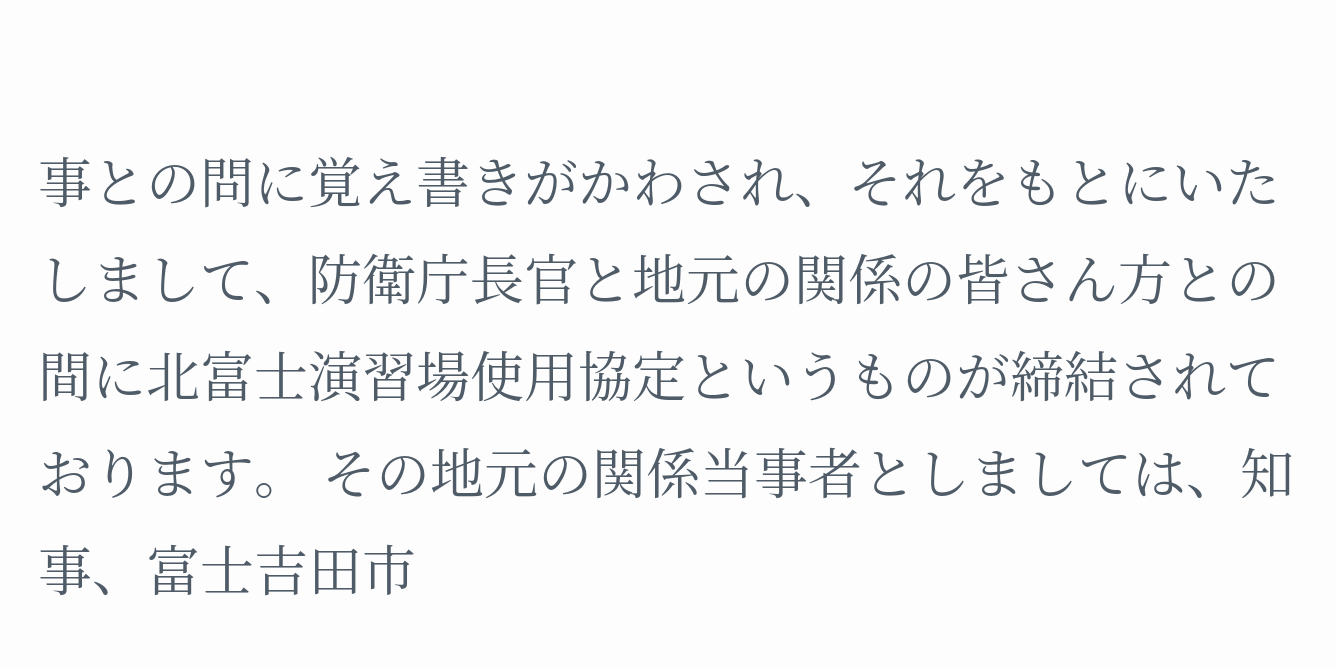事との問に覚え書きがかわされ、それをもとにいたしまして、防衛庁長官と地元の関係の皆さん方との間に北富士演習場使用協定というものが締結されております。 その地元の関係当事者としましては、知事、富士吉田市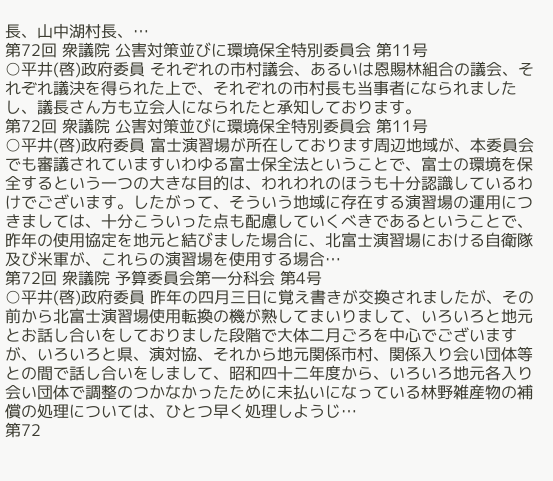長、山中湖村長、…
第72回 衆議院 公害対策並びに環境保全特別委員会 第11号
○平井(啓)政府委員 それぞれの市村議会、あるいは恩賜林組合の議会、それぞれ議決を得られた上で、それぞれの市村長も当事者になられましたし、議長さん方も立会人になられたと承知しております。
第72回 衆議院 公害対策並びに環境保全特別委員会 第11号
○平井(啓)政府委員 富士演習場が所在しております周辺地域が、本委員会でも審議されていますいわゆる富士保全法ということで、富士の環境を保全するという一つの大きな目的は、われわれのほうも十分認識しているわけでございます。したがって、そういう地域に存在する演習場の運用につきましては、十分こういった点も配慮していくべきであるということで、昨年の使用協定を地元と結びました場合に、北富士演習場における自衛隊及び米軍が、これらの演習場を使用する場合…
第72回 衆議院 予算委員会第一分科会 第4号
○平井(啓)政府委員 昨年の四月三日に覚え書きが交換されましたが、その前から北富士演習場使用転換の機が熟してまいりまして、いろいろと地元とお話し合いをしておりました段階で大体二月ごろを中心でございますが、いろいろと県、演対協、それから地元関係市村、関係入り会い団体等との間で話し合いをしまして、昭和四十二年度から、いろいろ地元各入り会い団体で調整のつかなかったために未払いになっている林野雑産物の補償の処理については、ひとつ早く処理しようじ…
第72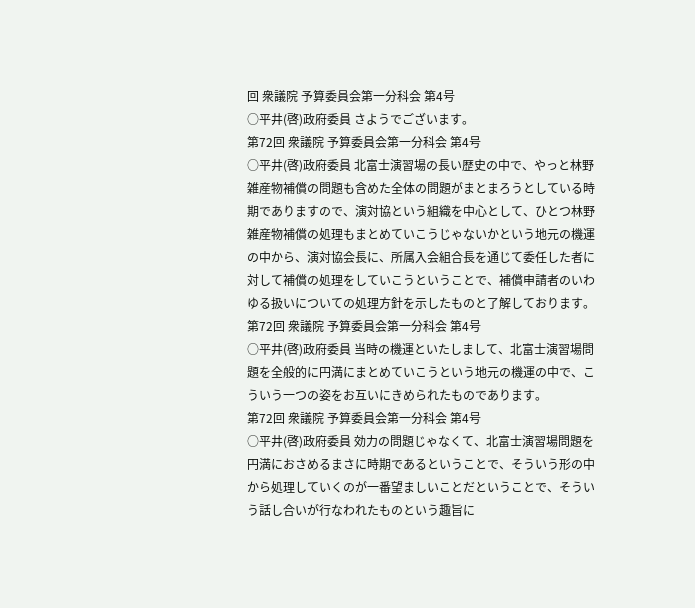回 衆議院 予算委員会第一分科会 第4号
○平井(啓)政府委員 さようでございます。
第72回 衆議院 予算委員会第一分科会 第4号
○平井(啓)政府委員 北富士演習場の長い歴史の中で、やっと林野雑産物補償の問題も含めた全体の問題がまとまろうとしている時期でありますので、演対協という組織を中心として、ひとつ林野雑産物補償の処理もまとめていこうじゃないかという地元の機運の中から、演対協会長に、所属入会組合長を通じて委任した者に対して補償の処理をしていこうということで、補償申請者のいわゆる扱いについての処理方針を示したものと了解しております。
第72回 衆議院 予算委員会第一分科会 第4号
○平井(啓)政府委員 当時の機運といたしまして、北富士演習場問題を全般的に円満にまとめていこうという地元の機運の中で、こういう一つの姿をお互いにきめられたものであります。
第72回 衆議院 予算委員会第一分科会 第4号
○平井(啓)政府委員 効力の問題じゃなくて、北富士演習場問題を円満におさめるまさに時期であるということで、そういう形の中から処理していくのが一番望ましいことだということで、そういう話し合いが行なわれたものという趣旨に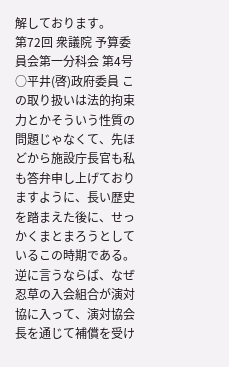解しております。
第72回 衆議院 予算委員会第一分科会 第4号
○平井(啓)政府委員 この取り扱いは法的拘束力とかそういう性質の問題じゃなくて、先ほどから施設庁長官も私も答弁申し上げておりますように、長い歴史を踏まえた後に、せっかくまとまろうとしているこの時期である。逆に言うならば、なぜ忍草の入会組合が演対協に入って、演対協会長を通じて補償を受け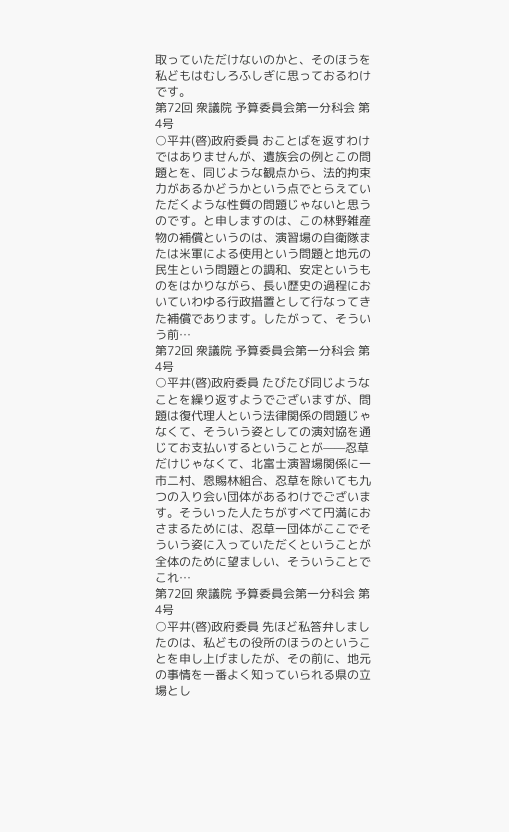取っていただけないのかと、そのほうを私どもはむしろふしぎに思っておるわけです。
第72回 衆議院 予算委員会第一分科会 第4号
○平井(啓)政府委員 おことばを返すわけではありませんが、遺族会の例とこの問題とを、同じような観点から、法的拘束力があるかどうかという点でとらえていただくような性質の問題じゃないと思うのです。と申しますのは、この林野雑産物の補償というのは、演習場の自衛隊または米軍による使用という問題と地元の民生という問題との調和、安定というものをはかりながら、長い歴史の過程においていわゆる行政措置として行なってきた補償であります。したがって、そういう前…
第72回 衆議院 予算委員会第一分科会 第4号
○平井(啓)政府委員 たびたび同じようなことを繰り返すようでございますが、問題は復代理人という法律関係の問題じゃなくて、そういう姿としての演対協を通じてお支払いするということが——忍草だけじゃなくて、北富士演習場関係に一市二村、恩賜林組合、忍草を除いても九つの入り会い団体があるわけでございます。そういった人たちがすべて円満におさまるためには、忍草一団体がここでそういう姿に入っていただくということが全体のために望ましい、そういうことでこれ…
第72回 衆議院 予算委員会第一分科会 第4号
○平井(啓)政府委員 先ほど私答弁しましたのは、私どもの役所のほうのということを申し上げましたが、その前に、地元の事情を一番よく知っていられる県の立場とし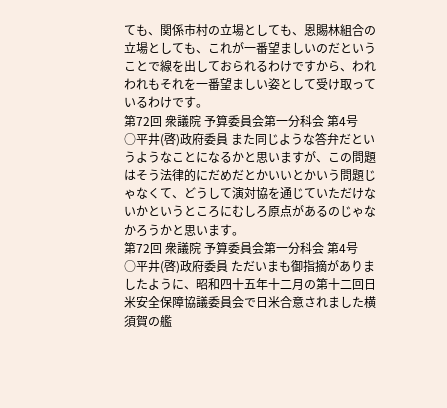ても、関係市村の立場としても、恩賜林組合の立場としても、これが一番望ましいのだということで線を出しておられるわけですから、われわれもそれを一番望ましい姿として受け取っているわけです。
第72回 衆議院 予算委員会第一分科会 第4号
○平井(啓)政府委員 また同じような答弁だというようなことになるかと思いますが、この問題はそう法律的にだめだとかいいとかいう問題じゃなくて、どうして演対協を通じていただけないかというところにむしろ原点があるのじゃなかろうかと思います。
第72回 衆議院 予算委員会第一分科会 第4号
○平井(啓)政府委員 ただいまも御指摘がありましたように、昭和四十五年十二月の第十二回日米安全保障協議委員会で日米合意されました横須賀の艦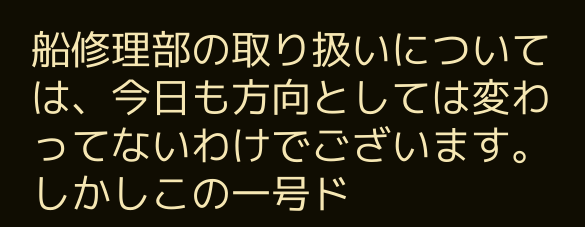船修理部の取り扱いについては、今日も方向としては変わってないわけでございます。しかしこの一号ド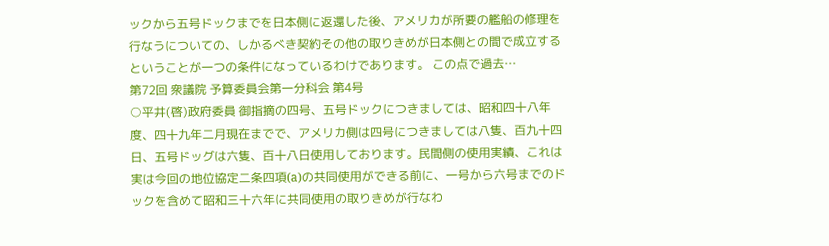ックから五号ドックまでを日本側に返還した後、アメリカが所要の艦船の修理を行なうについての、しかるべき契約その他の取りきめが日本側との間で成立するということが一つの条件になっているわけであります。 この点で過去…
第72回 衆議院 予算委員会第一分科会 第4号
○平井(啓)政府委員 御指摘の四号、五号ドックにつきましては、昭和四十八年度、四十九年二月現在までで、アメリカ側は四号につきましては八隻、百九十四日、五号ドッグは六隻、百十八日使用しております。民間側の使用実績、これは実は今回の地位協定二条四項(a)の共同使用ができる前に、一号から六号までのドックを含めて昭和三十六年に共同使用の取りきめが行なわ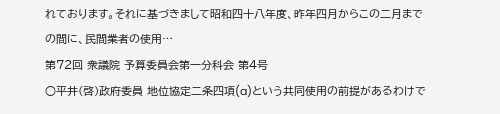れております。それに基づきまして昭和四十八年度、昨年四月からこの二月までの間に、民間業者の使用…
第72回 衆議院 予算委員会第一分科会 第4号
○平井(啓)政府委員 地位協定二条四項(a)という共同使用の前提があるわけで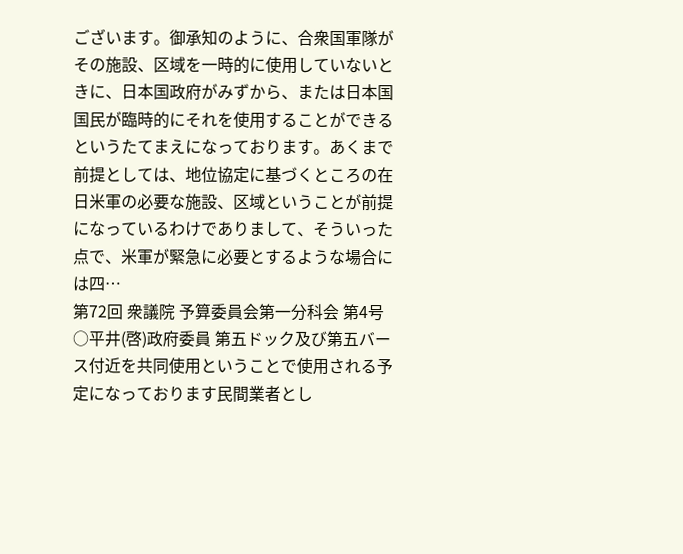ございます。御承知のように、合衆国軍隊がその施設、区域を一時的に使用していないときに、日本国政府がみずから、または日本国国民が臨時的にそれを使用することができるというたてまえになっております。あくまで前提としては、地位協定に基づくところの在日米軍の必要な施設、区域ということが前提になっているわけでありまして、そういった点で、米軍が緊急に必要とするような場合には四…
第72回 衆議院 予算委員会第一分科会 第4号
○平井(啓)政府委員 第五ドック及び第五バース付近を共同使用ということで使用される予定になっております民間業者とし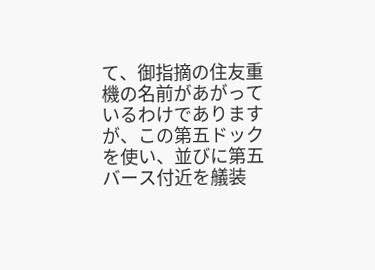て、御指摘の住友重機の名前があがっているわけでありますが、この第五ドックを使い、並びに第五バース付近を艤装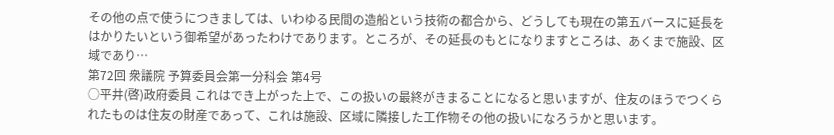その他の点で使うにつきましては、いわゆる民間の造船という技術の都合から、どうしても現在の第五バースに延長をはかりたいという御希望があったわけであります。ところが、その延長のもとになりますところは、あくまで施設、区域であり…
第72回 衆議院 予算委員会第一分科会 第4号
○平井(啓)政府委員 これはでき上がった上で、この扱いの最終がきまることになると思いますが、住友のほうでつくられたものは住友の財産であって、これは施設、区域に隣接した工作物その他の扱いになろうかと思います。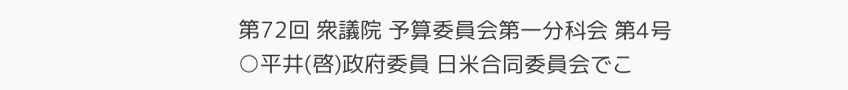第72回 衆議院 予算委員会第一分科会 第4号
○平井(啓)政府委員 日米合同委員会でこ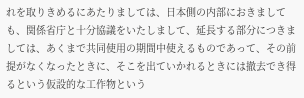れを取りきめるにあたりましては、日本側の内部におきましても、関係省庁と十分協議をいたしまして、延長する部分につきましては、あくまで共同使用の期間中使えるものであって、その前提がなくなったときに、そこを出ていかれるときには撤去でき得るという仮設的な工作物という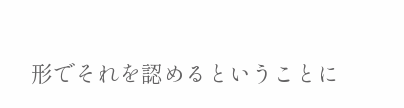形でそれを認めるということに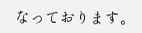なっております。